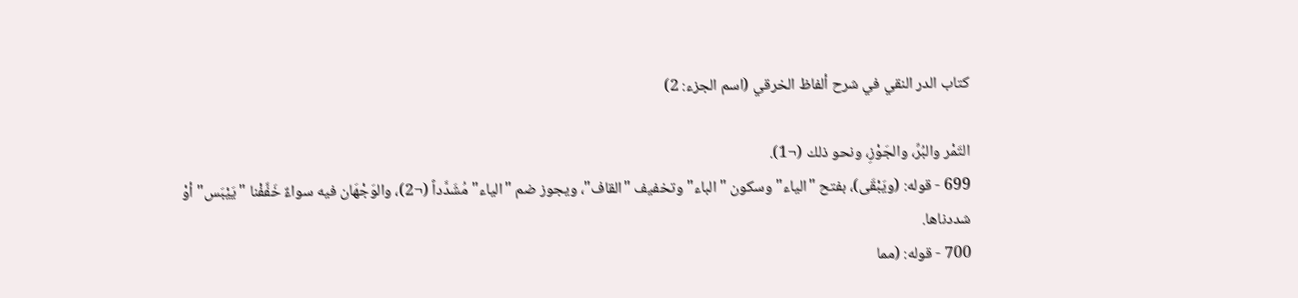كتاب الدر النقي في شرح ألفاظ الخرقي (اسم الجزء: 2)

التَمْر والبُرِّ، والجَوْزِ، ونحو ذلك (¬1).
699 - قوله: (ويَبْقَى)، بفتح "الياء" وسكون "الباء" وتخفيف "القاف"، ويجوز ضم "الياء" مُشَدَّداً (¬2)، والوَجْهَان فيه سواءٌ خَفَّفْنا "يَيْبَس" أوْ شددناها.
700 - قوله: (مما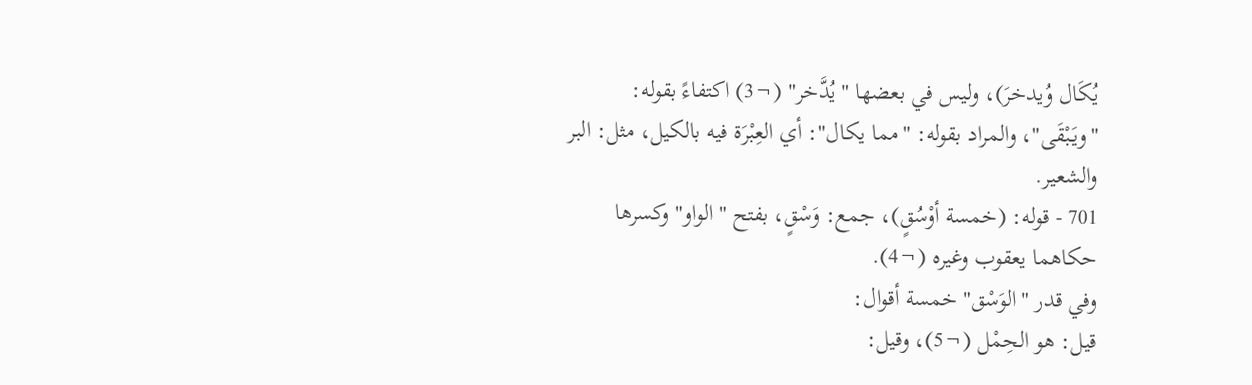يُكَال وُيدخرَ)، وليس في بعضها "يُدَّخر" (¬3) اكتفاءً بقوله: "ويَبْقَى"، والمراد بقوله: "مما يكال": أي العِبْرَة فيه بالكيل، مثل: البر والشعير.
701 - قوله: (خمسة أوْسُقٍ)، جمع: وَسْقٍ، بفتح "الواو" وكسرها حكاهما يعقوب وغيره (¬4).
وفي قدر "الوَسْق" خمسة أقوال:
قيل: هو الحِمْل (¬5)، وقيل: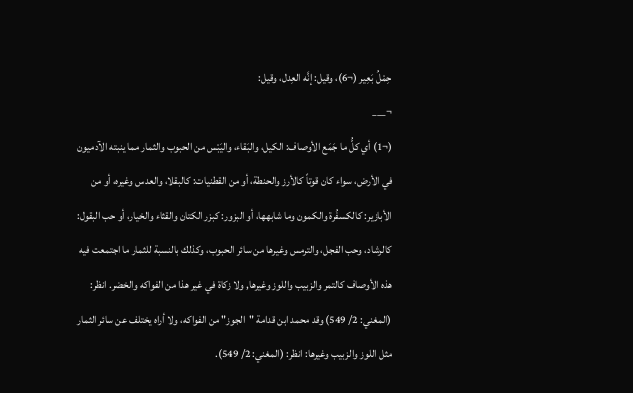حِمْلُ بَعِير (¬6)، وقيل: إنَّه العِدل، وقيل:
¬___
(¬1) أي كلُّ ما جَمَع الأوصاف: الكيل، والبَقاء، واليَبْس من الحبوب والثمار مما ينبته الآدميون في الأرض، سواء كان قوتاً كالأرز والحنطة، أو من القطنيات: كالبقلا، والعدس وغيره، أو من الأبازير: كالكسفُرة والكمون وما شابهها، أو البزور: كبزر الكتان والقثاء والخيار، أو حب البقول: كالرشاد، وحب الفجل، والترمس وغيرها من سائر الحبوب، وكذلك بالنسبة للثمار ما اجتمعت فيه هذه الأوصاف كالتمر والزبيب واللوز وغيرها, ولا زكاة في غير هذا من الفواكه والخضر. انظر: (المغني: 2/ 549) وقد محمد ابن قدامة "الجوز" من الفواكه، ولا أراه يختلف عن سائر الثمار مثل اللوز والزبيب وغيرها: انظر: (المغني: 2/ 549).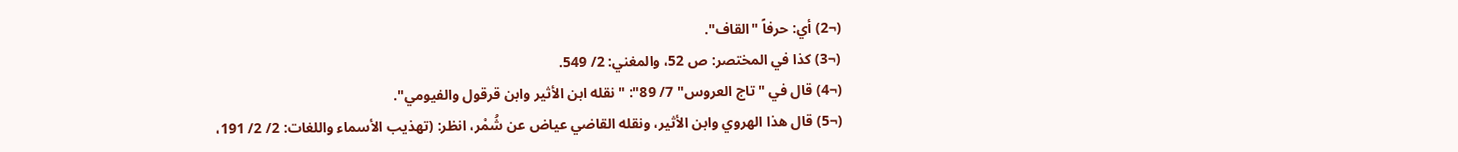(¬2) أي: حرفاً "القاف".
(¬3) كذا في المختصر: ص 52، والمغني: 2/ 549.
(¬4) قال في "تاج العروس" 7/ 89": "نقله ابن الأثير وابن قرقول والفيومي".
(¬5) قال هذا الهروي وابن الأثير، ونقله القاضي عياض عن شُمْر، انظر: (تهذيب الأسماء واللغات: 2/ 2/ 191،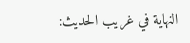النهاية في غريب الحديث: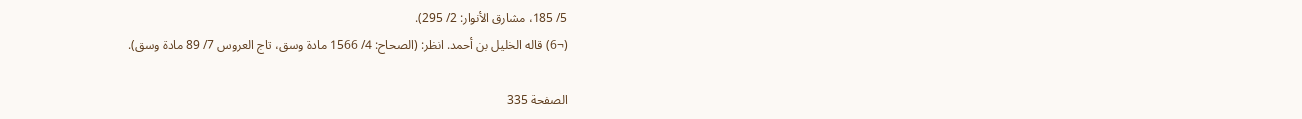5/ 185، مشارق الأنوار: 2/ 295).
(¬6) قاله الخليل بن أحمد. انظر: (الصحاح: 4/ 1566 مادة وسق، تاج العروس 7/ 89 مادة وسق).

الصفحة 335